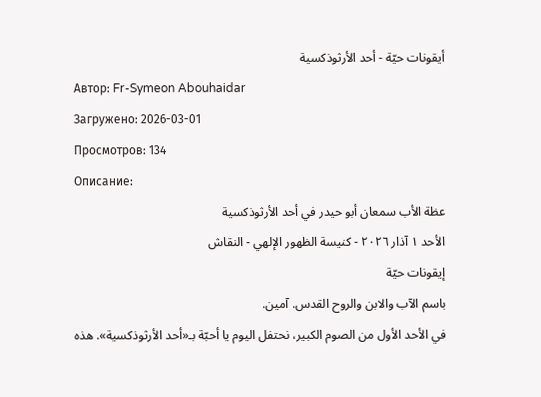أيقونات حيّة - أحد الأرثوذكسية
Автор: Fr-Symeon Abouhaidar
Загружено: 2026-03-01
Просмотров: 134
Описание:
عظة الأب سمعان أبو حيدر في أحد الأرثوذكسية
الأحد ١ آذار ٢٠٢٦ - كنيسة الظهور الإلهي - النقاش
إيقونات حيّة
باسم الآب والابن والروح القدس. آمين.
في الأحد الأول من الصوم الكبير، نحتفل اليوم يا أحبّة بـ«أحد الأرثوذكسية». هذه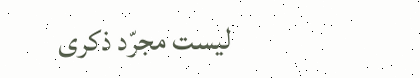ليست مجرّد ذكرى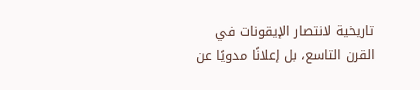تاريخية لانتصار الإيقونات في القرن التاسع، بل إعلانًا مدويًا عن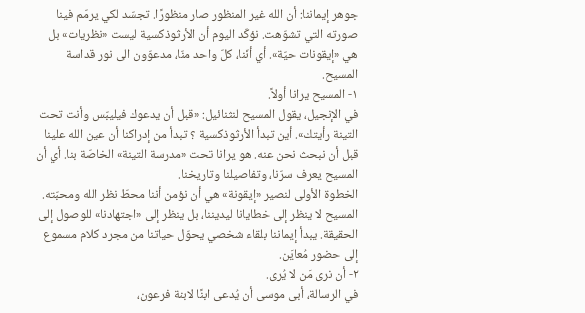جوهر إيماننا: أن الله غير المنظور صار منظورًا. تجسّد لكي يرمّم فينا صورته التي تشوّهت. نؤكّد اليوم أن الأرثوذكسية ليست «نظريات» بل هي «إيقونات حيّة». أي أنّنا، كلّ واحد منّا، مدعوّون الى نور قداسة المسيح.
١- المسيح يرانا أولاً.
في الإنجيل، يقول المسيح لنثنائيل: «قبل أن يدعوك فيليبّس وأنت تحت التينة رأيتك». أين تبدأ الأرثوذكسية ؟ تبدأ من إدراكنا أن عين الله علينا قبل أن نبحث نحن عنه. هو يرانا تحت «مدرسة التينة» الخاصّة بنا. أي أن المسيح يعرف سرّنا، وتفاصيلنا وتاريخنا.
الخطوة الأولى لنصير «إيقونة» هي أن نؤمن أننا محطّ نظر الله ومحبّته. المسيح لا ينظر إلى خطايانا ليديننا، بل ينظر إلى «اجتهادنا» للوصول إلى الحقيقة. يبدأ إيماننا بلقاء شخصي يحوّل حياتنا من مجرد كلام مسموع إلى حضور مُعايَن.
٢- أن نرى مَن لا يُرى.
في الرسالة، أبى موسى أن يُدعى ابنًا لابنة فرعون،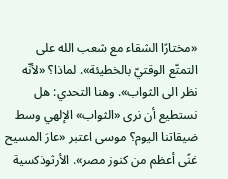«مختارًا الشقاء مع شعب الله على التمتّع الوقتيّ بالخطيئة». لماذا؟ «لأنّه نظر الى الثواب». وهنا التحدي: هل نستطيع أن نرى «الثواب» الإلهي وسط ضيقاتنا اليوم؟ موسى اعتبر «عارَ المسيح غنًى أعظم من كنوز مصر». الأرثوذكسية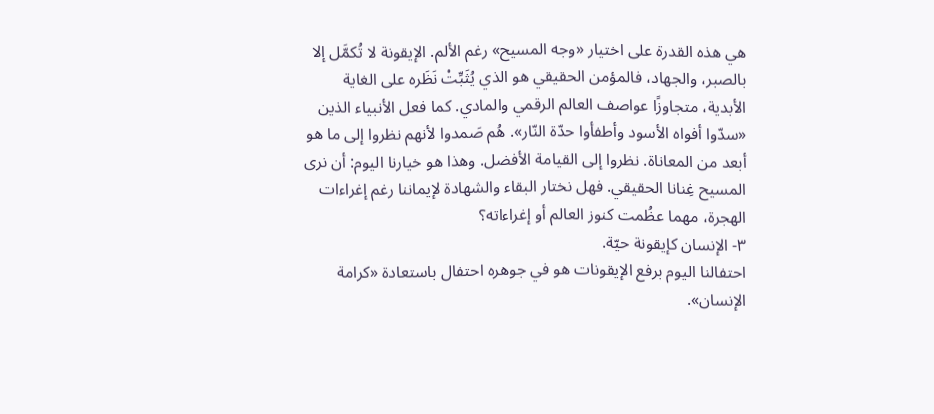هي هذه القدرة على اختيار «وجه المسيح» رغم الألم. الإيقونة لا تُكمَّل إلا بالصبر، والجهاد، فالمؤمن الحقيقي هو الذي يُثَبِّتْ نَظَره على الغاية الأبدية، متجاوزًا عواصف العالم الرقمي والمادي. كما فعل الأنبياء الذين «سدّوا أفواه الأسود وأطفأوا حدّة النّار». هُم صَمدوا لأنهم نظروا إلى ما هو أبعد من المعاناة. نظروا إلى القيامة الأفضل. وهذا هو خيارنا اليوم: أن نرى المسيح غِنانا الحقيقي. فهل نختار البقاء والشهادة لإيماننا رغم إغراءات الهجرة، مهما عظُمت كنوز العالم أو إغراءاته؟
٣- الإنسان كإيقونة حيّة.
احتفالنا اليوم برفع الإيقونات هو في جوهره احتفال باستعادة «كرامة الإنسان».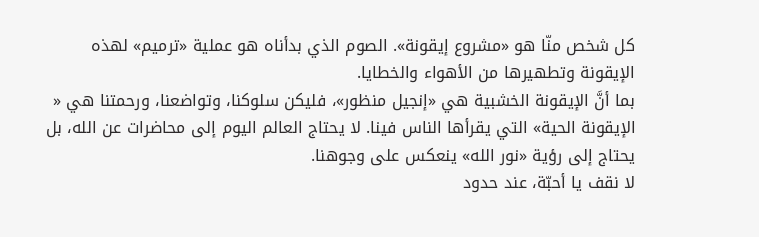كل شخص منّا هو «مشروع إيقونة». الصوم الذي بدأناه هو عملية «ترميم» لهذه الإيقونة وتطهيرها من الأهواء والخطايا.
بما أنَّ الإيقونة الخشبية هي «إنجيل منظور»، فليكن سلوكنا، وتواضعنا، ورحمتنا هي « الإيقونة الحية» التي يقرأها الناس فينا. لا يحتاج العالم اليوم إلى محاضرات عن الله، بل يحتاج إلى رؤية «نور الله» ينعكس على وجوهنا.
لا نقف يا أحبّة، عند حدود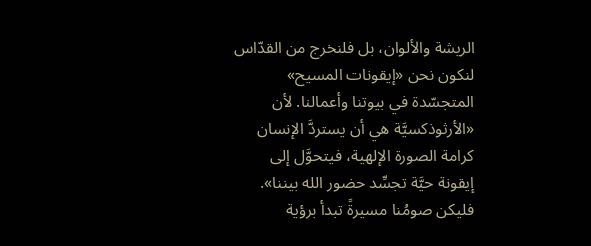الريشة والألوان، بل فلنخرج من القدّاس لنكون نحن «إيقونات المسيح» المتجسّدة في بيوتنا وأعمالنا. لأن «الأرثوذكسيَّة هي أن يستردَّ الإنسان كرامة الصورة الإلهية، فيتحوَّل إلى إيقونة حيَّة تجسِّد حضور الله بيننا». فليكن صومُنا مسيرةً تبدأ برؤية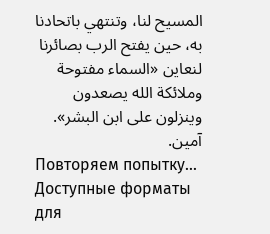المسيح لنا، وتنتهي باتحادنا به، حين يفتح الرب بصائرنا لنعاين «السماء مفتوحة وملائكة الله يصعدون وينزلون على ابن البشر». آمين.
Повторяем попытку...
Доступные форматы для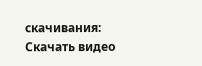скачивания:
Скачать видео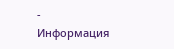-
Информация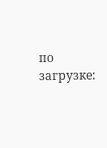по загрузке: